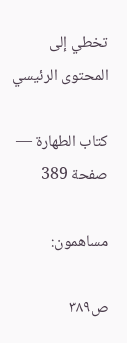تخطي إلى المحتوى الرئيسي

كتاب الطهارة — صفحة 389

مساهمون:

ص٣٨٩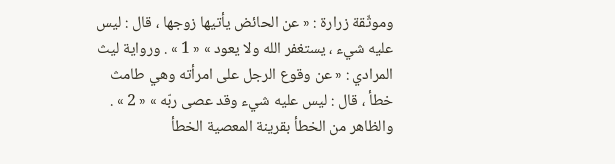وموثّقة زرارة : « عن الحائض يأتيها زوجها ، قال : ليس عليه شيء ، يستغفر الله ولا يعود » « 1 » . ورواية ليث المرادي : « عن وقوع الرجل على امرأته وهي طامث خطأ ، قال : ليس عليه شيء وقد عصى ربّه » « 2 » . والظاهر من الخطأ بقرينة المعصية الخطأ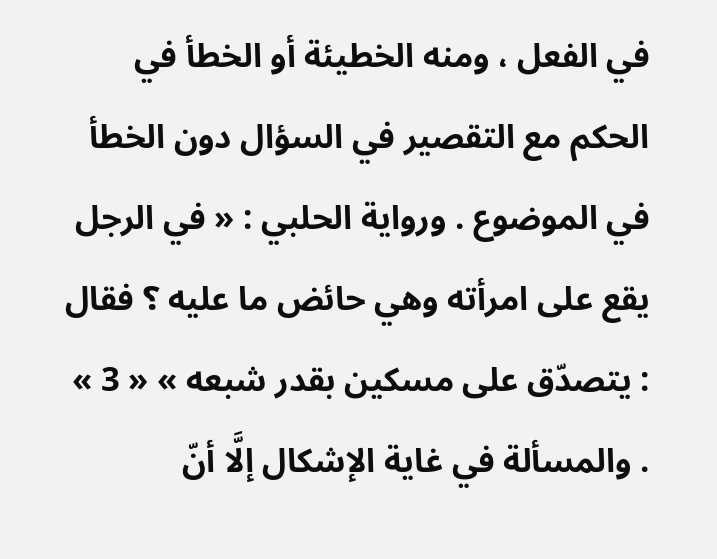في الفعل ، ومنه الخطيئة أو الخطأ في الحكم مع التقصير في السؤال دون الخطأ في الموضوع . ورواية الحلبي : « في الرجل يقع على امرأته وهي حائض ما عليه ؟ فقال : يتصدّق على مسكين بقدر شبعه » « 3 » . والمسألة في غاية الإشكال إلَّا أنّ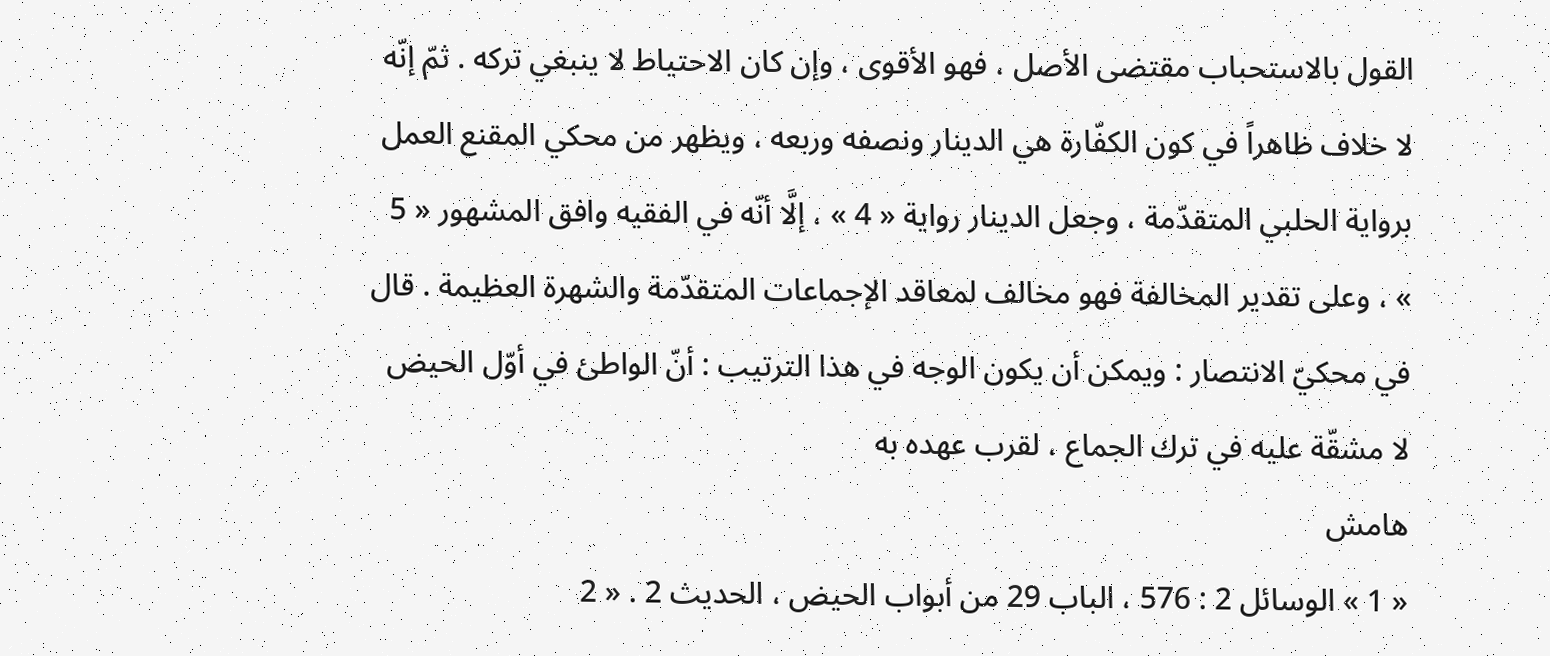القول بالاستحباب مقتضى الأصل ، فهو الأقوى ، وإن كان الاحتياط لا ينبغي تركه . ثمّ إنّه لا خلاف ظاهراً في كون الكفّارة هي الدينار ونصفه وربعه ، ويظهر من محكي المقنع العمل برواية الحلبي المتقدّمة ، وجعل الدينار رواية « 4 » ، إلَّا أنّه في الفقيه وافق المشهور « 5 » ، وعلى تقدير المخالفة فهو مخالف لمعاقد الإجماعات المتقدّمة والشهرة العظيمة . قال في محكيّ الانتصار : ويمكن أن يكون الوجه في هذا الترتيب : أنّ الواطئ في أوّل الحيض لا مشقّة عليه في ترك الجماع ، لقرب عهده به
هامش
« 1 » الوسائل 2 : 576 ، الباب 29 من أبواب الحيض ، الحديث 2 . « 2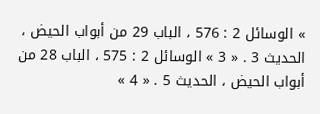» الوسائل 2 : 576 ، الباب 29 من أبواب الحيض ، الحديث 3 . « 3 » الوسائل 2 : 575 ، الباب 28 من أبواب الحيض ، الحديث 5 . « 4 »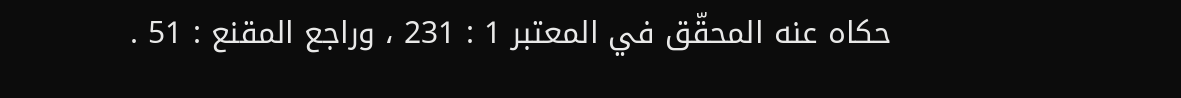حكاه عنه المحقّق في المعتبر 1 : 231 ، وراجع المقنع : 51 .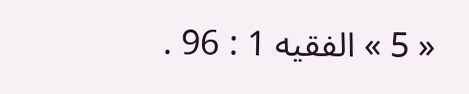« 5 » الفقيه 1 : 96 .